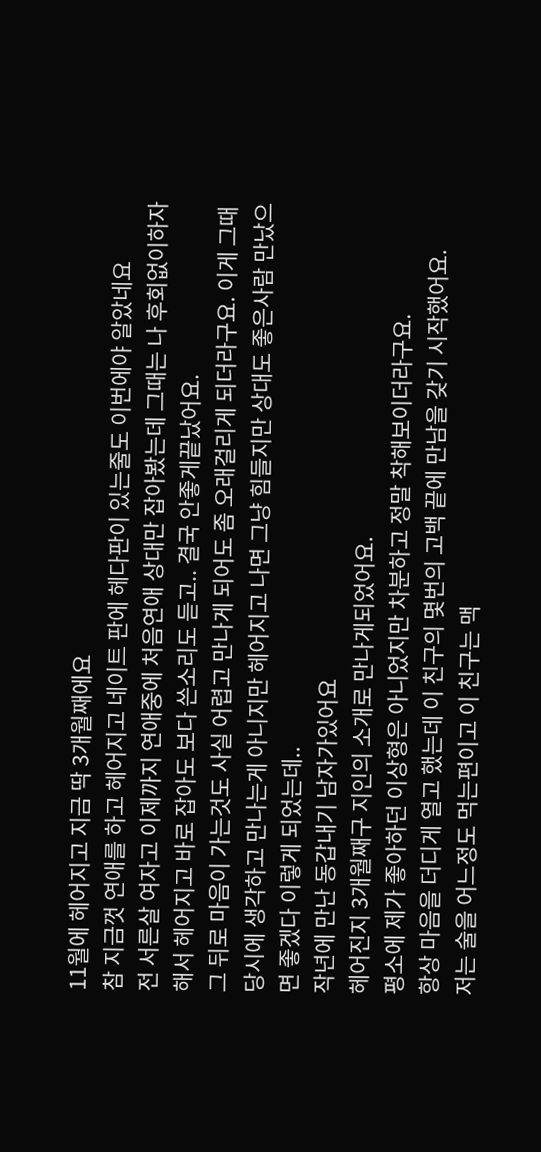11월에 헤어지고 지금 딱 3개월째에요
참 지금껏 연애를 하고 헤어지고 네이트 판에 헤다판이 있는줄도 이번에야 알았네요
전 서른살 여자고 이제까지 연애중에 처음연애 상대만 잡아봤는데 그때는 나 후회없이하자 해서 헤어지고 바로 잡아도 보다 쓴소리도 듣고.. 결국 안좋게끝났어요.
그 뒤로 마음이 가는것도 사실 어렵고 만나게 되어도 좀 오래걸리게 되더라구요. 이게 그때 당시에 생각하고 만나는게 아니지만 헤어지고 나면 그냥 힘들지만 상대도 좋은사람 만났으면 좋겠다 이렇게 되었는데..
작년에 만난 동갑내기 남자가있어요
헤어진지 3개월째구 지인의 소개로 만나게되었어요.
평소에 제가 좋아하던 이상형은 아니었지만 차분하고 정말 착해보이더라구요.
항상 마음을 더디게 열고 했는데 이 친구의 몇번의 고백 끝에 만남을 갖기 시작했어요.
저는 술을 어느정도 먹는편이고 이 친구는 맥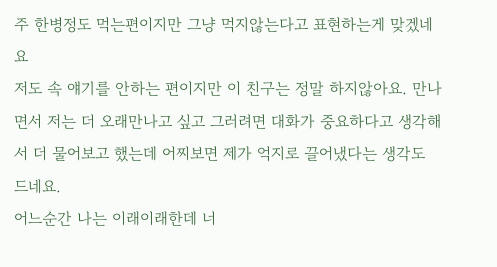주 한병정도 먹는편이지만 그냥 먹지않는다고 표현하는게 맞겠네요
저도 속 얘기를 안하는 편이지만 이 친구는 정말 하지않아요. 만나면서 저는 더 오래만나고 싶고 그러려면 대화가 중요하다고 생각해서 더 물어보고 했는데 어찌보면 제가 억지로 끌어냈다는 생각도 드네요.
어느순간 나는 이래이래한데 너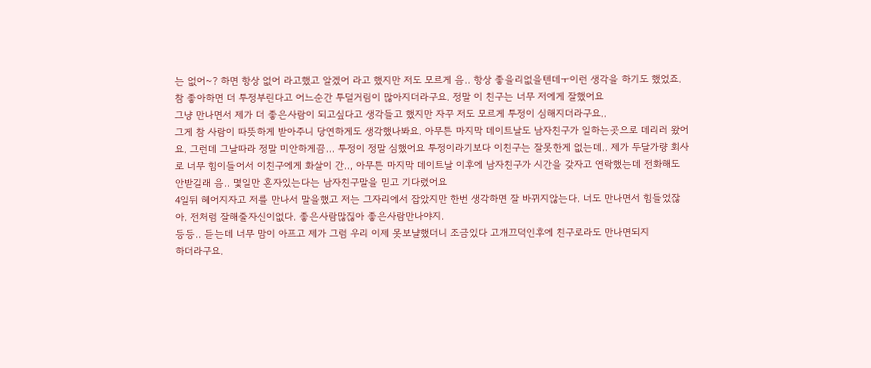는 없어~? 하면 항상 없어 라고했고 알겠어 라고 했지만 저도 모르게 음.. 항상 좋을리없을텐데ㅜ이런 생각을 하기도 했었죠.
참 좋아하면 더 투정부린다고 어느순간 투덜거림이 많아지더라구요. 정말 이 친구는 너무 저에게 잘했어요
그냥 만나면서 제가 더 좋은사람이 되고싶다고 생각들고 했지만 자꾸 저도 모르게 투정이 심해지더라구요..
그게 참 사람이 따뜻하게 받아주니 당연하게도 생각했나봐요. 아무튼 마지막 데이트날도 남자친구가 일하는곳으로 데리러 왔어요. 그런데 그날따라 정말 미안하게끔... 투정이 정말 심했어요 투정이라기보다 이친구는 잘못한게 없는데.. 제가 두달가량 회사로 너무 힘이들어서 이친구에게 화살이 간.., 아무튼 마지막 데이트날 이후에 남자친구가 시간을 갖자고 연락했는데 전화해도 안받길래 음.. 몇일만 혼자있는다는 남자친구말을 믿고 기다렸어요
4일뒤 헤어지자고 저를 만나서 말을했고 저는 그자리에서 잡았지만 한번 생각하면 잘 바뀌지않는다. 너도 만나면서 힘들었잖아. 전처럼 잘해줄자신이없다. 좋은사람많짆아 좋은사람만나야지.
등등.. 듣는데 너무 맘이 아프고 제가 그럼 우리 이제 못보냘했더니 조금있다 고개끄덕인후에 친구로라도 만나면되지
하더라구요.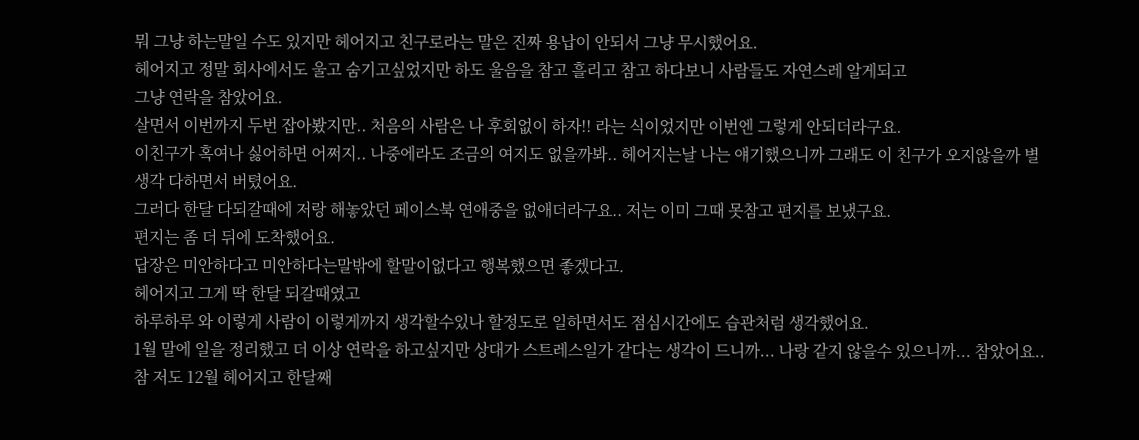뭐 그냥 하는말일 수도 있지만 헤어지고 친구로라는 말은 진짜 용납이 안되서 그냥 무시했어요.
헤어지고 정말 회사에서도 울고 숨기고싶었지만 하도 울음을 참고 흘리고 참고 하다보니 사람들도 자연스레 알게되고
그냥 연락을 참았어요.
살면서 이번까지 두번 잡아봤지만.. 처음의 사람은 나 후회없이 하자!! 라는 식이었지만 이번엔 그렇게 안되더라구요.
이친구가 혹여나 싫어하면 어쩌지.. 나중에라도 조금의 여지도 없을까봐.. 헤어지는날 나는 얘기했으니까 그래도 이 친구가 오지않을까 별 생각 다하면서 버텼어요.
그러다 한달 다되갈때에 저랑 해놓았던 페이스북 연애중을 없애더라구요.. 저는 이미 그때 못참고 편지를 보냈구요.
편지는 좀 더 뒤에 도착했어요.
답장은 미안하다고 미안하다는말밖에 할말이없다고 행복했으면 좋겠다고.
헤어지고 그게 딱 한달 되갈때였고
하루하루 와 이렇게 사람이 이렇게까지 생각할수있나 할정도로 일하면서도 점심시간에도 습관처럼 생각했어요.
1월 말에 일을 정리했고 더 이상 연락을 하고싶지만 상대가 스트레스일가 같다는 생각이 드니까... 나랑 같지 않을수 있으니까... 참았어요..
참 저도 12월 헤어지고 한달째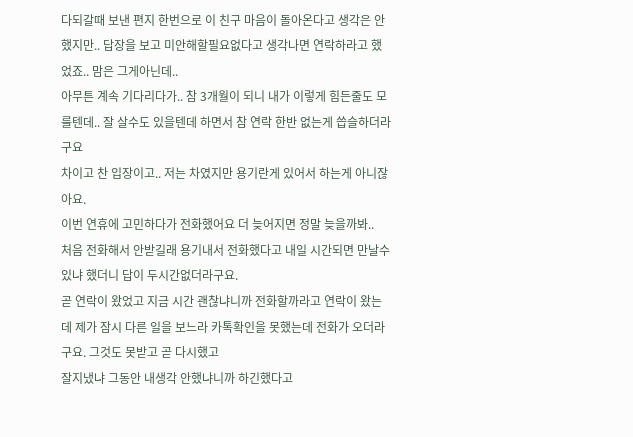다되갈때 보낸 편지 한번으로 이 친구 마음이 돌아온다고 생각은 안했지만.. 답장을 보고 미안해할필요없다고 생각나면 연락하라고 했었죠.. 맘은 그게아닌데..
아무튼 계속 기다리다가.. 참 3개월이 되니 내가 이렇게 힘든줄도 모를텐데.. 잘 살수도 있을텐데 하면서 참 연락 한반 없는게 씁슬하더라구요
차이고 찬 입장이고.. 저는 차였지만 용기란게 있어서 하는게 아니잖아요.
이번 연휴에 고민하다가 전화했어요 더 늦어지면 정말 늦을까봐..
처음 전화해서 안받길래 용기내서 전화했다고 내일 시간되면 만날수있냐 했더니 답이 두시간없더라구요.
곧 연락이 왔었고 지금 시간 괜찮냐니까 전화할까라고 연락이 왔는데 제가 잠시 다른 일을 보느라 카톡확인을 못했는데 전화가 오더라구요. 그것도 못받고 곧 다시했고
잘지냈냐 그동안 내생각 안했냐니까 하긴했다고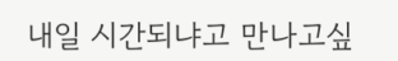내일 시간되냐고 만나고싶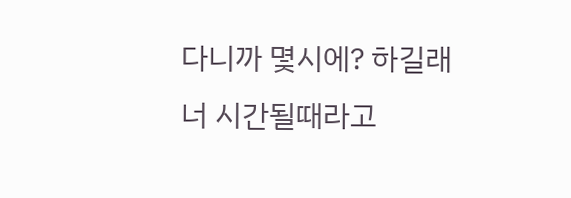다니까 몇시에? 하길래
너 시간될때라고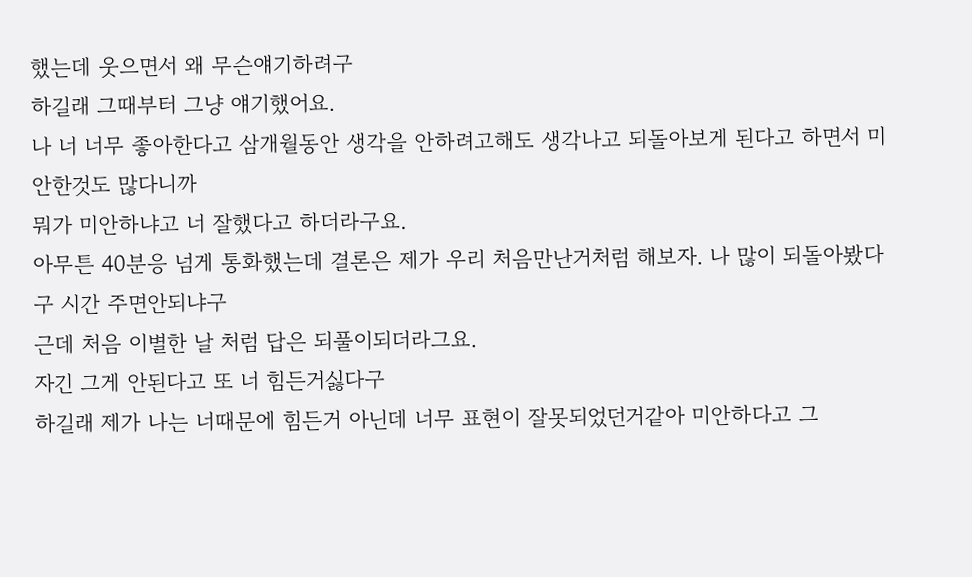했는데 웃으면서 왜 무슨얘기하려구
하길래 그때부터 그냥 얘기했어요.
나 너 너무 좋아한다고 삼개월동안 생각을 안하려고해도 생각나고 되돌아보게 된다고 하면서 미안한것도 많다니까
뭐가 미안하냐고 너 잘했다고 하더라구요.
아무튼 40분응 넘게 통화했는데 결론은 제가 우리 처음만난거처럼 해보자. 나 많이 되돌아봤다구 시간 주면안되냐구
근데 처음 이별한 날 처럼 답은 되풀이되더라그요.
자긴 그게 안된다고 또 너 힘든거싫다구
하길래 제가 나는 너때문에 힘든거 아닌데 너무 표현이 잘못되었던거같아 미안하다고 그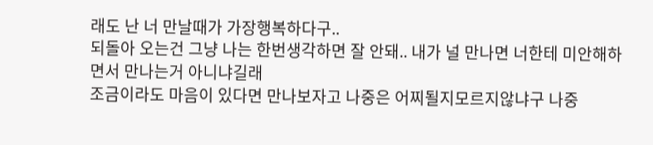래도 난 너 만날때가 가장행복하다구..
되돌아 오는건 그냥 나는 한번생각하면 잘 안돼.. 내가 널 만나면 너한테 미안해하면서 만나는거 아니냐길래
조금이라도 마음이 있다면 만나보자고 나중은 어찌될지모르지않냐구 나중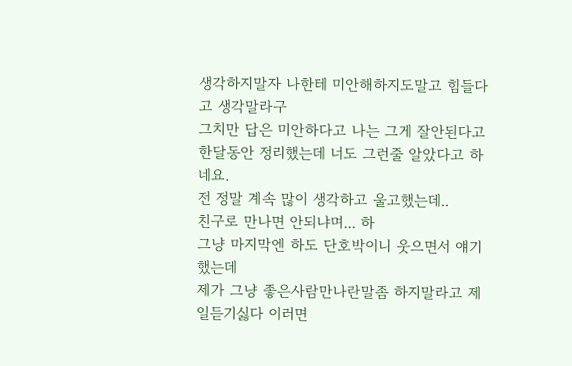생각하지말자 나한테 미안해하지도말고 힘들다고 생각말라구
그치만 답은 미안하다고 나는 그게 잘안된다고
한달동안 정리했는데 너도 그런줄 알았다고 하네요.
전 정말 계속 많이 생각하고 울고했는데..
친구로 만나면 안되냐며... 하
그냥 마지막엔 하도 단호박이니 웃으면서 얘기했는데
제가 그냥 좋은사람만나란말좀 하지말라고 제일듣기싫다 이러면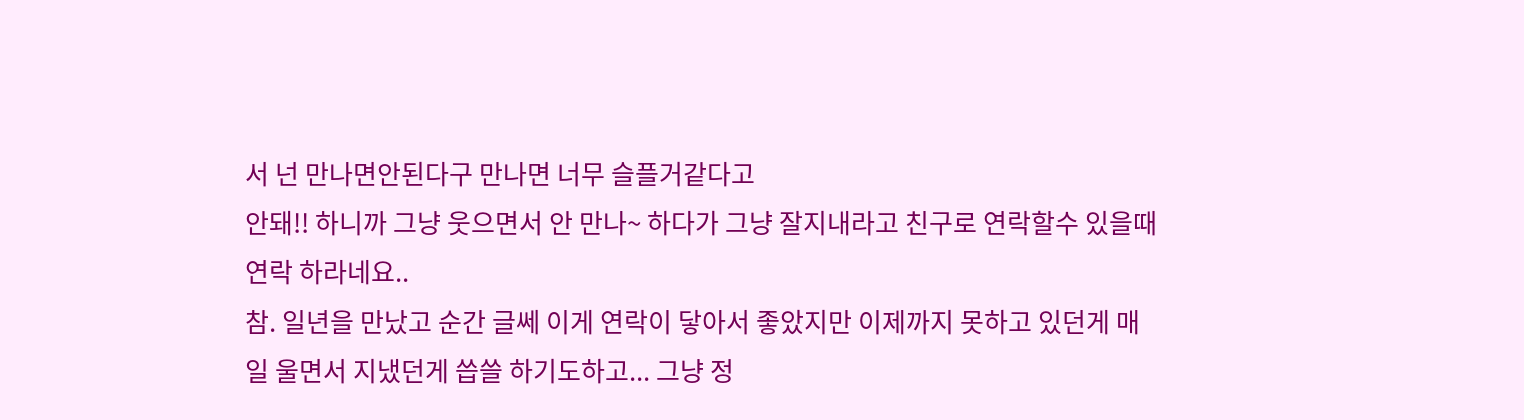서 넌 만나면안된다구 만나면 너무 슬플거같다고
안돼!! 하니까 그냥 웃으면서 안 만나~ 하다가 그냥 잘지내라고 친구로 연락할수 있을때 연락 하라네요..
참. 일년을 만났고 순간 글쎄 이게 연락이 닿아서 좋았지만 이제까지 못하고 있던게 매일 울면서 지냈던게 씁쓸 하기도하고... 그냥 정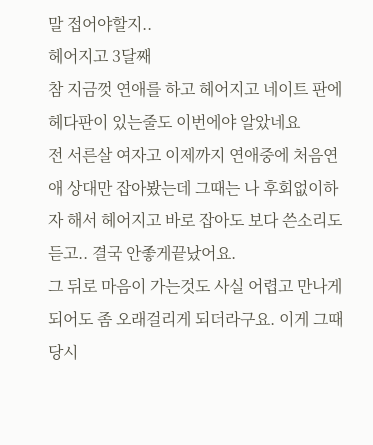말 접어야할지..
헤어지고 3달째
참 지금껏 연애를 하고 헤어지고 네이트 판에 헤다판이 있는줄도 이번에야 알았네요
전 서른살 여자고 이제까지 연애중에 처음연애 상대만 잡아봤는데 그때는 나 후회없이하자 해서 헤어지고 바로 잡아도 보다 쓴소리도 듣고.. 결국 안좋게끝났어요.
그 뒤로 마음이 가는것도 사실 어렵고 만나게 되어도 좀 오래걸리게 되더라구요. 이게 그때 당시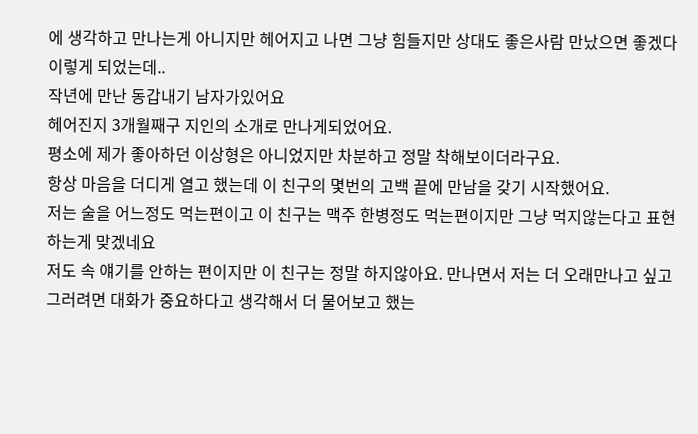에 생각하고 만나는게 아니지만 헤어지고 나면 그냥 힘들지만 상대도 좋은사람 만났으면 좋겠다 이렇게 되었는데..
작년에 만난 동갑내기 남자가있어요
헤어진지 3개월째구 지인의 소개로 만나게되었어요.
평소에 제가 좋아하던 이상형은 아니었지만 차분하고 정말 착해보이더라구요.
항상 마음을 더디게 열고 했는데 이 친구의 몇번의 고백 끝에 만남을 갖기 시작했어요.
저는 술을 어느정도 먹는편이고 이 친구는 맥주 한병정도 먹는편이지만 그냥 먹지않는다고 표현하는게 맞겠네요
저도 속 얘기를 안하는 편이지만 이 친구는 정말 하지않아요. 만나면서 저는 더 오래만나고 싶고 그러려면 대화가 중요하다고 생각해서 더 물어보고 했는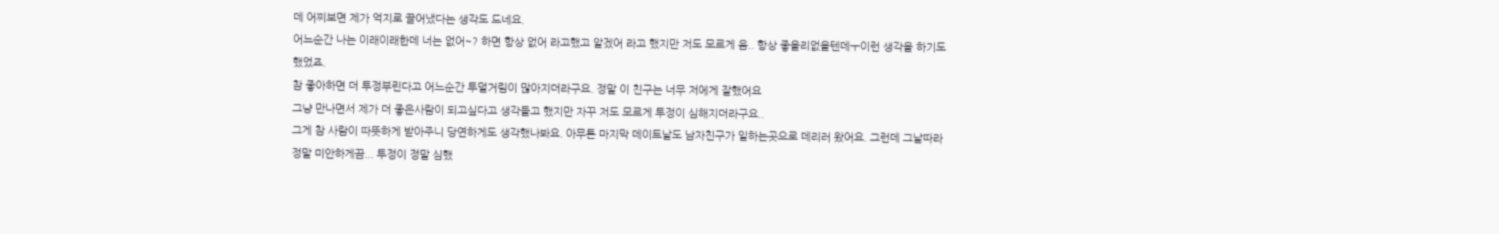데 어찌보면 제가 억지로 끌어냈다는 생각도 드네요.
어느순간 나는 이래이래한데 너는 없어~? 하면 항상 없어 라고했고 알겠어 라고 했지만 저도 모르게 음.. 항상 좋을리없을텐데ㅜ이런 생각을 하기도 했었죠.
참 좋아하면 더 투정부린다고 어느순간 투덜거림이 많아지더라구요. 정말 이 친구는 너무 저에게 잘했어요
그냥 만나면서 제가 더 좋은사람이 되고싶다고 생각들고 했지만 자꾸 저도 모르게 투정이 심해지더라구요..
그게 참 사람이 따뜻하게 받아주니 당연하게도 생각했나봐요. 아무튼 마지막 데이트날도 남자친구가 일하는곳으로 데리러 왔어요. 그런데 그날따라 정말 미안하게끔... 투정이 정말 심했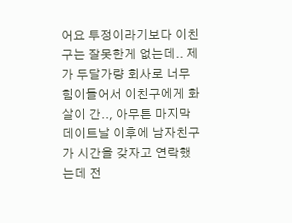어요 투정이라기보다 이친구는 잘못한게 없는데.. 제가 두달가량 회사로 너무 힘이들어서 이친구에게 화살이 간.., 아무튼 마지막 데이트날 이후에 남자친구가 시간을 갖자고 연락했는데 전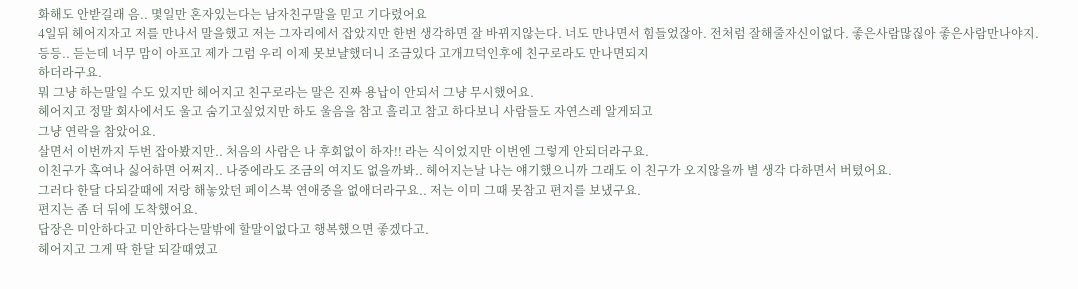화해도 안받길래 음.. 몇일만 혼자있는다는 남자친구말을 믿고 기다렸어요
4일뒤 헤어지자고 저를 만나서 말을했고 저는 그자리에서 잡았지만 한번 생각하면 잘 바뀌지않는다. 너도 만나면서 힘들었잖아. 전처럼 잘해줄자신이없다. 좋은사람많짆아 좋은사람만나야지.
등등.. 듣는데 너무 맘이 아프고 제가 그럼 우리 이제 못보냘했더니 조금있다 고개끄덕인후에 친구로라도 만나면되지
하더라구요.
뭐 그냥 하는말일 수도 있지만 헤어지고 친구로라는 말은 진짜 용납이 안되서 그냥 무시했어요.
헤어지고 정말 회사에서도 울고 숨기고싶었지만 하도 울음을 참고 흘리고 참고 하다보니 사람들도 자연스레 알게되고
그냥 연락을 참았어요.
살면서 이번까지 두번 잡아봤지만.. 처음의 사람은 나 후회없이 하자!! 라는 식이었지만 이번엔 그렇게 안되더라구요.
이친구가 혹여나 싫어하면 어쩌지.. 나중에라도 조금의 여지도 없을까봐.. 헤어지는날 나는 얘기했으니까 그래도 이 친구가 오지않을까 별 생각 다하면서 버텼어요.
그러다 한달 다되갈때에 저랑 해놓았던 페이스북 연애중을 없애더라구요.. 저는 이미 그때 못참고 편지를 보냈구요.
편지는 좀 더 뒤에 도착했어요.
답장은 미안하다고 미안하다는말밖에 할말이없다고 행복했으면 좋겠다고.
헤어지고 그게 딱 한달 되갈때였고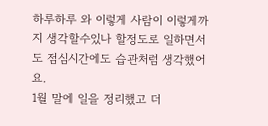하루하루 와 이렇게 사람이 이렇게까지 생각할수있나 할정도로 일하면서도 점심시간에도 습관처럼 생각했어요.
1월 말에 일을 정리했고 더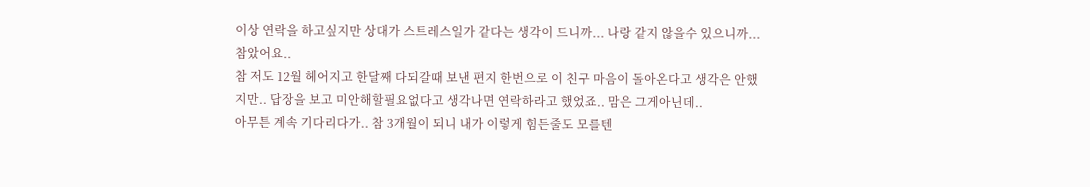이상 연락을 하고싶지만 상대가 스트레스일가 같다는 생각이 드니까... 나랑 같지 않을수 있으니까... 참았어요..
참 저도 12월 헤어지고 한달째 다되갈때 보낸 편지 한번으로 이 친구 마음이 돌아온다고 생각은 안했지만.. 답장을 보고 미안해할필요없다고 생각나면 연락하라고 했었죠.. 맘은 그게아닌데..
아무튼 계속 기다리다가.. 참 3개월이 되니 내가 이렇게 힘든줄도 모를텐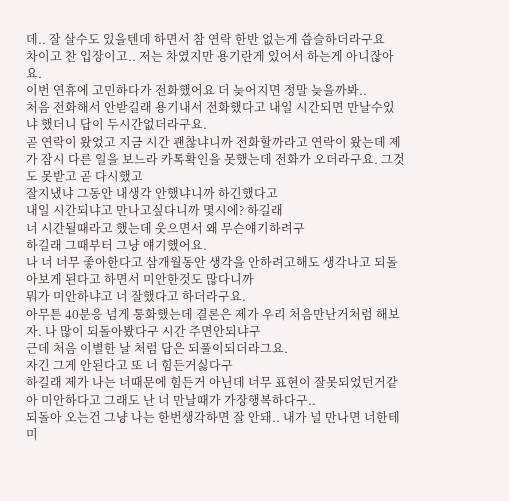데.. 잘 살수도 있을텐데 하면서 참 연락 한반 없는게 씁슬하더라구요
차이고 찬 입장이고.. 저는 차였지만 용기란게 있어서 하는게 아니잖아요.
이번 연휴에 고민하다가 전화했어요 더 늦어지면 정말 늦을까봐..
처음 전화해서 안받길래 용기내서 전화했다고 내일 시간되면 만날수있냐 했더니 답이 두시간없더라구요.
곧 연락이 왔었고 지금 시간 괜찮냐니까 전화할까라고 연락이 왔는데 제가 잠시 다른 일을 보느라 카톡확인을 못했는데 전화가 오더라구요. 그것도 못받고 곧 다시했고
잘지냈냐 그동안 내생각 안했냐니까 하긴했다고
내일 시간되냐고 만나고싶다니까 몇시에? 하길래
너 시간될때라고 했는데 웃으면서 왜 무슨얘기하려구
하길래 그때부터 그냥 얘기했어요.
나 너 너무 좋아한다고 삼개월동안 생각을 안하려고해도 생각나고 되돌아보게 된다고 하면서 미안한것도 많다니까
뭐가 미안하냐고 너 잘했다고 하더라구요.
아무튼 40분응 넘게 통화했는데 결론은 제가 우리 처음만난거처럼 해보자. 나 많이 되돌아봤다구 시간 주면안되냐구
근데 처음 이별한 날 처럼 답은 되풀이되더라그요.
자긴 그게 안된다고 또 너 힘든거싫다구
하길래 제가 나는 너때문에 힘든거 아닌데 너무 표현이 잘못되었던거같아 미안하다고 그래도 난 너 만날때가 가장행복하다구..
되돌아 오는건 그냥 나는 한번생각하면 잘 안돼.. 내가 널 만나면 너한테 미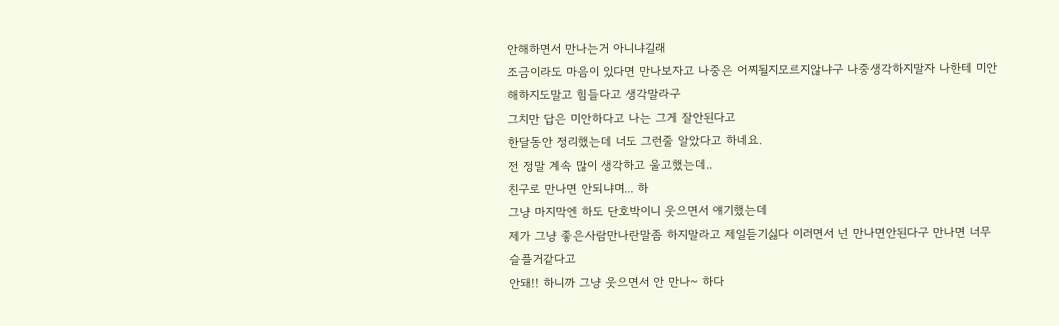안해하면서 만나는거 아니냐길래
조금이라도 마음이 있다면 만나보자고 나중은 어찌될지모르지않냐구 나중생각하지말자 나한테 미안해하지도말고 힘들다고 생각말라구
그치만 답은 미안하다고 나는 그게 잘안된다고
한달동안 정리했는데 너도 그런줄 알았다고 하네요.
전 정말 계속 많이 생각하고 울고했는데..
친구로 만나면 안되냐며... 하
그냥 마지막엔 하도 단호박이니 웃으면서 얘기했는데
제가 그냥 좋은사람만나란말좀 하지말라고 제일듣기싫다 이러면서 넌 만나면안된다구 만나면 너무 슬플거같다고
안돼!! 하니까 그냥 웃으면서 안 만나~ 하다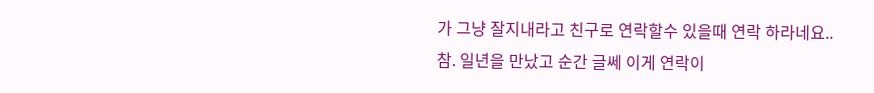가 그냥 잘지내라고 친구로 연락할수 있을때 연락 하라네요..
참. 일년을 만났고 순간 글쎄 이게 연락이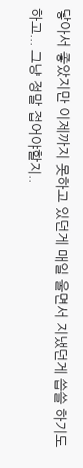닿아서 좋았지만 이제까지 못하고 있던게 매일 울면서 지냈던게 씁쓸 하기도하고... 그냥 정말 접어야할지..